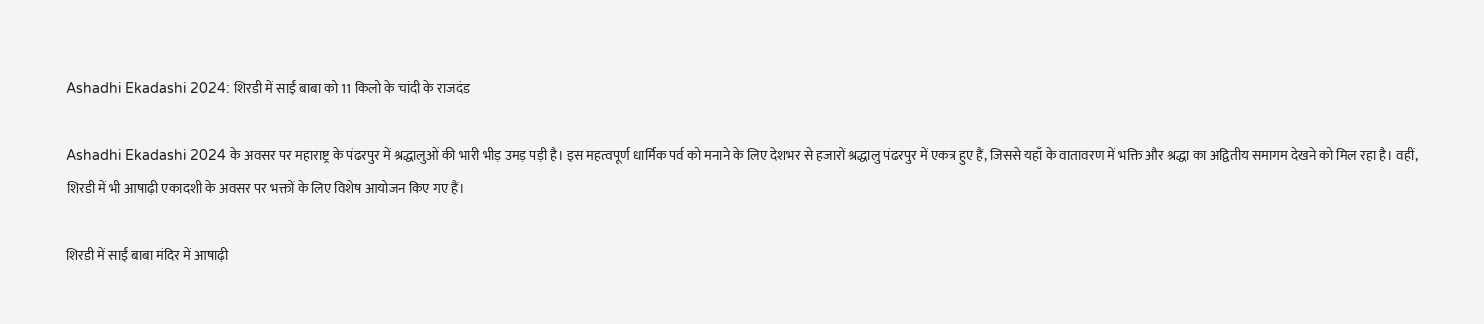Ashadhi Ekadashi 2024: शिरडी में साईं बाबा को 11 किलो के चांदी के राजदंड

Ashadhi Ekadashi 2024 के अवसर पर महाराष्ट्र के पंढरपुर में श्रद्धालुओं की भारी भीड़ उमड़ पड़ी है। इस महत्वपूर्ण धार्मिक पर्व को मनाने के लिए देशभर से हजारों श्रद्धालु पंढरपुर में एकत्र हुए हैं, जिससे यहाँ के वातावरण में भक्ति और श्रद्धा का अद्वितीय समागम देखने को मिल रहा है। वहीं, शिरडी में भी आषाढ़ी एकादशी के अवसर पर भक्तों के लिए विशेष आयोजन किए गए हैं।

शिरडी में साईं बाबा मंदिर में आषाढ़ी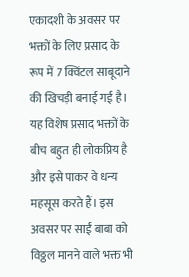एकादशी के अवसर पर भक्तों के लिए प्रसाद के रूप में 7 क्विंटल साबूदाने की खिचड़ी बनाई गई है। यह विशेष प्रसाद भक्तों के बीच बहुत ही लोकप्रिय है और इसे पाकर वे धन्य महसूस करते हैं। इस अवसर पर साईं बाबा को विठ्ठल मानने वाले भक्त भी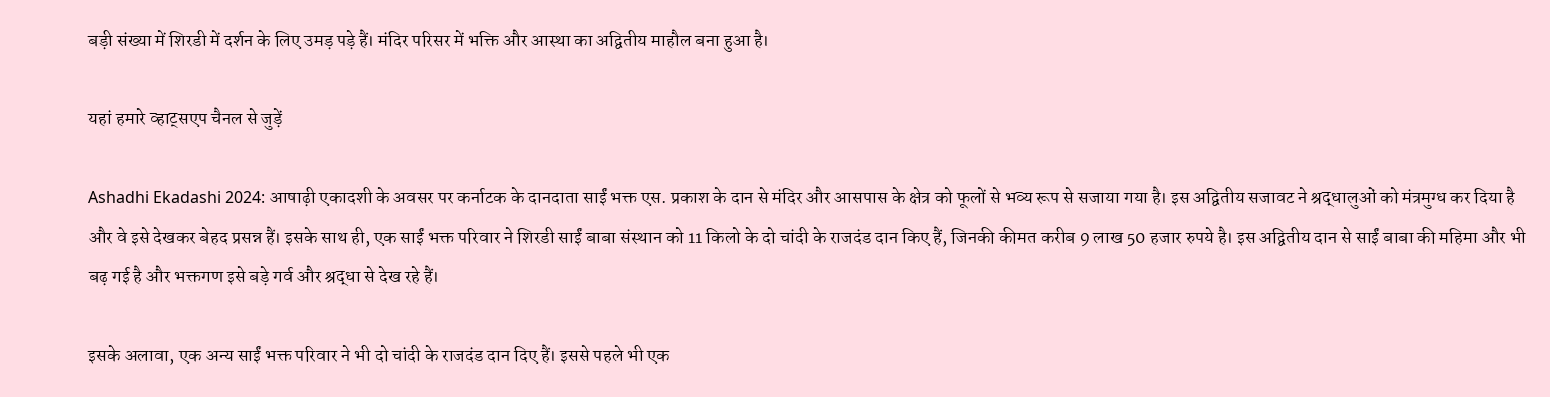बड़ी संख्या में शिरडी में दर्शन के लिए उमड़ पड़े हैं। मंदिर परिसर में भक्ति और आस्था का अद्वितीय माहौल बना हुआ है।

यहां हमारे व्हाट्सएप चैनल से जुड़ें

Ashadhi Ekadashi 2024: आषाढ़ी एकादशी के अवसर पर कर्नाटक के दानदाता साईं भक्त एस. प्रकाश के दान से मंदिर और आसपास के क्षेत्र को फूलों से भव्य रूप से सजाया गया है। इस अद्वितीय सजावट ने श्रद्धालुओं को मंत्रमुग्ध कर दिया है और वे इसे देखकर बेहद प्रसन्न हैं। इसके साथ ही, एक साईं भक्त परिवार ने शिरडी साईं बाबा संस्थान को 11 किलो के दो चांदी के राजदंड दान किए हैं, जिनकी कीमत करीब 9 लाख 50 हजार रुपये है। इस अद्वितीय दान से साईं बाबा की महिमा और भी बढ़ गई है और भक्तगण इसे बड़े गर्व और श्रद्धा से देख रहे हैं।

इसके अलावा, एक अन्य साईं भक्त परिवार ने भी दो चांदी के राजदंड दान दिए हैं। इससे पहले भी एक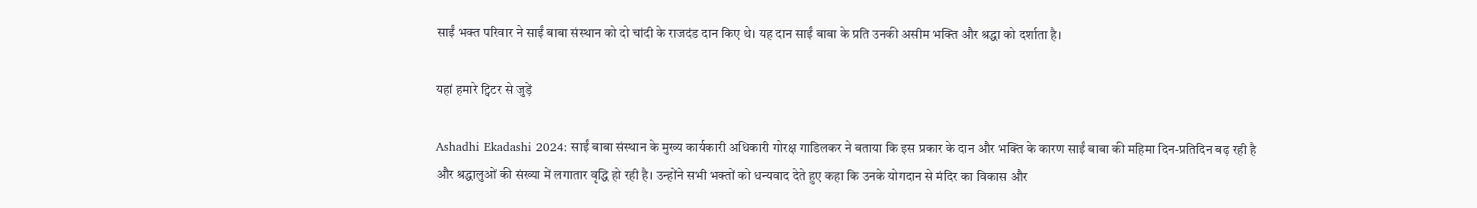साईं भक्त परिवार ने साईं बाबा संस्थान को दो चांदी के राजदंड दान किए थे। यह दान साईं बाबा के प्रति उनकी असीम भक्ति और श्रद्धा को दर्शाता है।

यहां हमारे ट्विटर से जुड़ें

Ashadhi Ekadashi 2024: साईं बाबा संस्थान के मुख्य कार्यकारी अधिकारी गोरक्ष गाडिलकर ने बताया कि इस प्रकार के दान और भक्ति के कारण साईं बाबा की महिमा दिन-प्रतिदिन बढ़ रही है और श्रद्धालुओं की संख्या में लगातार वृद्धि हो रही है। उन्होंने सभी भक्तों को धन्यवाद देते हुए कहा कि उनके योगदान से मंदिर का विकास और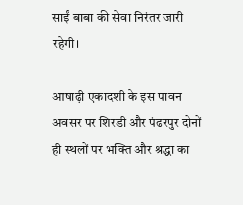साईं बाबा की सेवा निरंतर जारी रहेगी।

आषाढ़ी एकादशी के इस पावन अवसर पर शिरडी और पंढरपुर दोनों ही स्थलों पर भक्ति और श्रद्धा का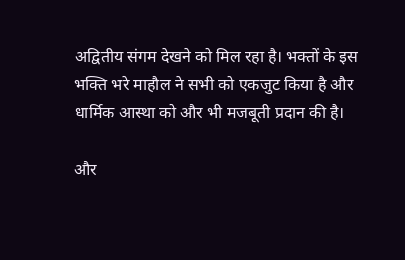अद्वितीय संगम देखने को मिल रहा है। भक्तों के इस भक्ति भरे माहौल ने सभी को एकजुट किया है और धार्मिक आस्था को और भी मजबूती प्रदान की है।

और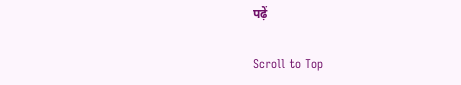पढ़ें

Scroll to Top